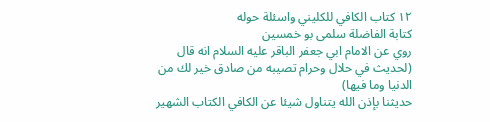١٢ كتاب الكافي للكليني واسئلة حوله
كتابة الفاضلة سلمى بو خمسين
روي عن الامام ابي جعفر الباقر عليه السلام انه قال
(لحديث في حلال وحرام تصيبه من صادق خير لك من الدنيا وما فيها)
حديثنا بإذن الله يتناول شيئا عن الكافي الكتاب الشهير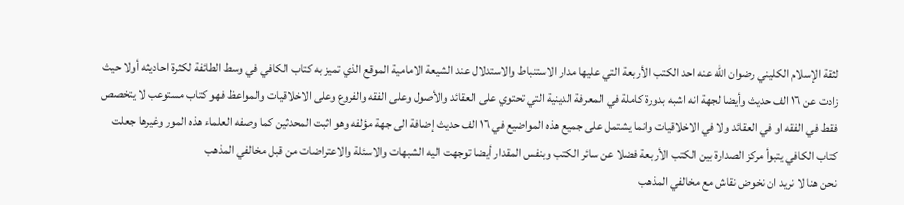لثقة الإسلام الكليني رضوان الله عنه احد الكتب الأربعة التي عليها مدار الاستنباط والاستدلال عند الشيعة الامامية الموقع الذي تميز به كتاب الكافي في وسط الطائفة لكثرة احاديثه أولا حيث زادت عن ١٦ الف حديث وأيضا لجهة انه اشبه بدورة كاملة في المعرفة الدينية التي تحتوي على العقائد والأصول وعلى الفقه والفروع وعلى الاخلاقيات والمواعظ فهو كتاب مستوعب لا يتخصص فقط في الفقه او في العقائد ولا في الاخلاقيات وانما يشتمل على جميع هذه المواضيع في ١٦ الف حديث إضافة الى جهة مؤلفه وهو اثبت المحدثين كما وصفه العلماء هذه المور وغيرها جعلت كتاب الكافي يتبوأ مركز الصدارة بين الكتب الأربعة فضلا عن سائر الكتب وبنفس المقدار أيضا توجهت اليه الشبهات والاسئلة والاعتراضات من قبل مخالفي المذهب
نحن هنا لا نريد ان نخوض نقاش مع مخالفي المذهب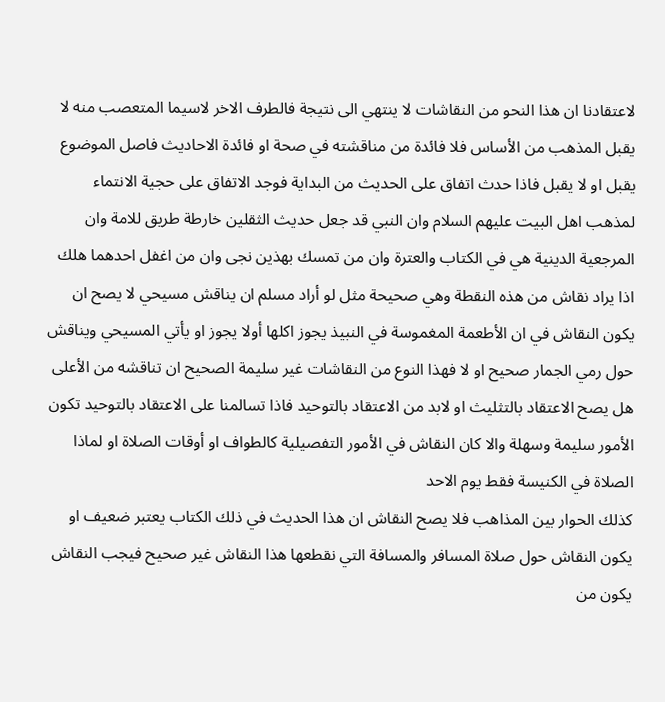لاعتقادنا ان هذا النحو من النقاشات لا ينتهي الى نتيجة فالطرف الاخر لاسيما المتعصب منه لا يقبل المذهب من الأساس فلا فائدة من مناقشته في صحة او فائدة الاحاديث فاصل الموضوع يقبل او لا يقبل فاذا حدث اتفاق على الحديث من البداية فوجد الاتفاق على حجية الانتماء لمذهب اهل البيت عليهم السلام وان النبي قد جعل حديث الثقلين خارطة طريق للامة وان المرجعية الدينية هي في الكتاب والعترة وان من تمسك بهذين نجى وان من اغفل احدهما هلك اذا يراد نقاش من هذه النقطة وهي صحيحة مثل لو أراد مسلم ان يناقش مسيحي لا يصح ان يكون النقاش في ان الأطعمة المغموسة في النبيذ يجوز اكلها أولا يجوز او يأتي المسيحي ويناقش حول رمي الجمار صحيح او لا فهذا النوع من النقاشات غير سليمة الصحيح ان تناقشه من الأعلى هل يصح الاعتقاد بالتثليث او لابد من الاعتقاد بالتوحيد فاذا تسالمنا على الاعتقاد بالتوحيد تكون الأمور سليمة وسهلة والا كان النقاش في الأمور التفصيلية كالطواف او أوقات الصلاة او لماذا الصلاة في الكنيسة فقط يوم الاحد
كذلك الحوار بين المذاهب فلا يصح النقاش ان هذا الحديث في ذلك الكتاب يعتبر ضعيف او يكون النقاش حول صلاة المسافر والمسافة التي نقطعها هذا النقاش غير صحيح فيجب النقاش يكون من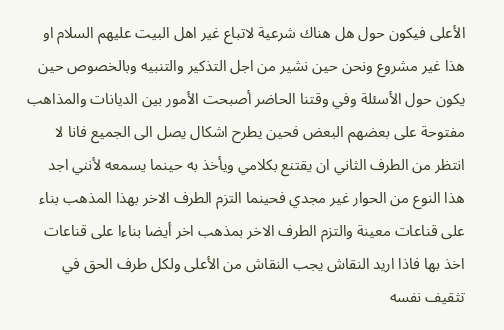الأعلى فيكون حول هل هناك شرعية لاتباع غير اهل البيت عليهم السلام او هذا غير مشروع ونحن حين نشير من اجل التذكير والتنبيه وبالخصوص حين يكون حول الأسئلة وفي وقتنا الحاضر أصبحت الأمور بين الديانات والمذاهب مفتوحة على بعضهم البعض فحين يطرح اشكال يصل الى الجميع فانا لا انتظر من الطرف الثاني ان يقتنع بكلامي ويأخذ به حينما يسمعه لأنني اجد هذا النوع من الحوار غير مجدي فحينما التزم الطرف الاخر بهذا المذهب بناء على قناعات معينة والتزم الطرف الاخر بمذهب اخر أيضا بناءا على قناعات اخذ بها فاذا اريد النقاش يجب النقاش من الأعلى ولكل طرف الحق في تثقيف نفسه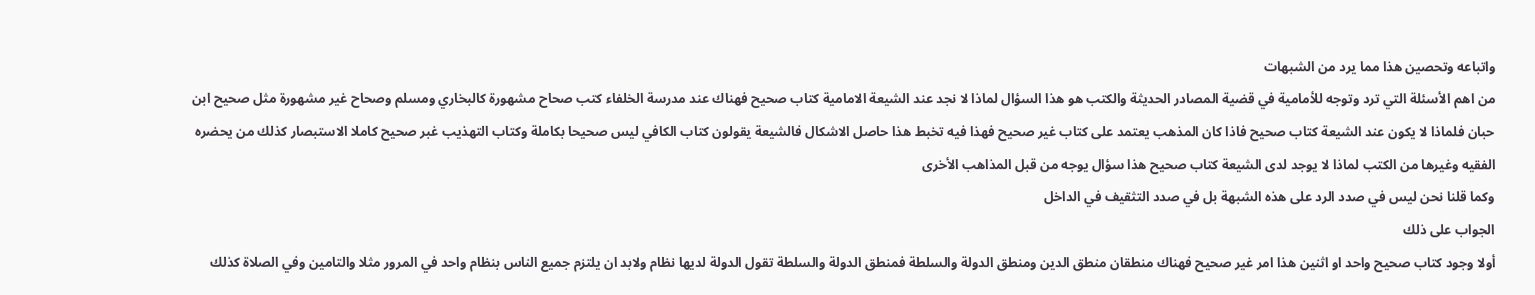واتباعه وتحصين هذا مما يرد من الشبهات
من اهم الأسئلة التي ترد وتوجه للأمامية في قضية المصادر الحديثة والكتب هو هذا السؤال لماذا لا نجد عند الشيعة الامامية كتاب صحيح فهناك عند مدرسة الخلفاء كتب صحاح مشهورة كالبخاري ومسلم وصحاح غير مشهورة مثل صحيح ابن حبان فلماذا لا يكون عند الشيعة كتاب صحيح فاذا كان المذهب يعتمد على كتاب غير صحيح فهذا فيه تخبط هذا حاصل الاشكال فالشيعة يقولون كتاب الكافي ليس صحيحا بكاملة وكتاب التهذيب غبر صحيح كاملا الاستبصار كذلك من يحضره الفقيه وغيرها من الكتب لماذا لا يوجد لدى الشيعة كتاب صحيح هذا سؤال يوجه من قبل المذاهب الأخرى
وكما قلنا نحن ليس في صدد الرد على هذه الشبهة بل في صدد التثقيف في الداخل
الجواب على ذلك
أولا وجود كتاب صحيح واحد او اثنين هذا امر غير صحيح فهناك منطقان منطق الدين ومنطق الدولة والسلطة فمنطق الدولة والسلطة تقول الدولة لديها نظام ولابد ان يلتزم جميع الناس بنظام واحد في المرور مثلا والتامين وفي الصلاة كذلك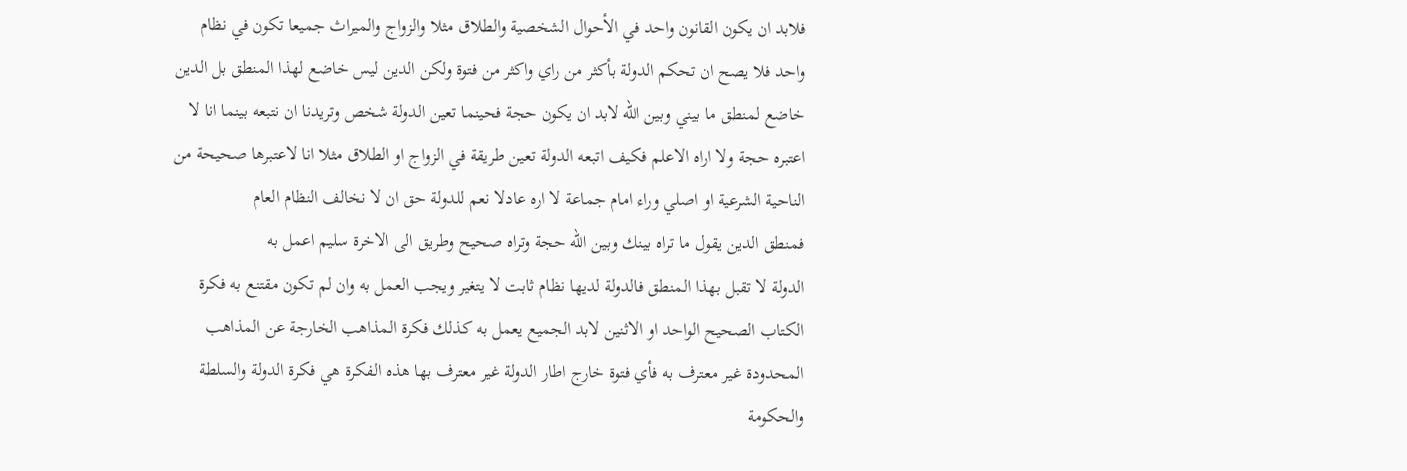فلابد ان يكون القانون واحد في الأحوال الشخصية والطلاق مثلا والزواج والميراث جميعا تكون في نظام واحد فلا يصح ان تحكم الدولة بأكثر من راي واكثر من فتوة ولكن الدين ليس خاضع لهذا المنطق بل الدين خاضع لمنطق ما بيني وبين الله لابد ان يكون حجة فحينما تعين الدولة شخص وتريدنا ان نتبعه بينما انا لا اعتبره حجة ولا اراه الاعلم فكيف اتبعه الدولة تعين طريقة في الزواج او الطلاق مثلا انا لاعتبرها صحيحة من الناحية الشرعية او اصلي وراء امام جماعة لا اره عادلا نعم للدولة حق ان لا نخالف النظام العام
فمنطق الدين يقول ما تراه بينك وبين الله حجة وتراه صحيح وطريق الى الاخرة سليم اعمل به
الدولة لا تقبل بهذا المنطق فالدولة لديها نظام ثابت لا يتغير ويجب العمل به وان لم تكون مقتنع به فكرة الكتاب الصحيح الواحد او الاثنين لابد الجميع يعمل به كذلك فكرة المذاهب الخارجة عن المذاهب المحدودة غير معترف به فأي فتوة خارج اطار الدولة غير معترف بها هذه الفكرة هي فكرة الدولة والسلطة والحكومة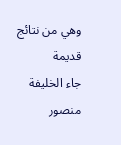وهي من نتائج قديمة
جاء الخليفة منصور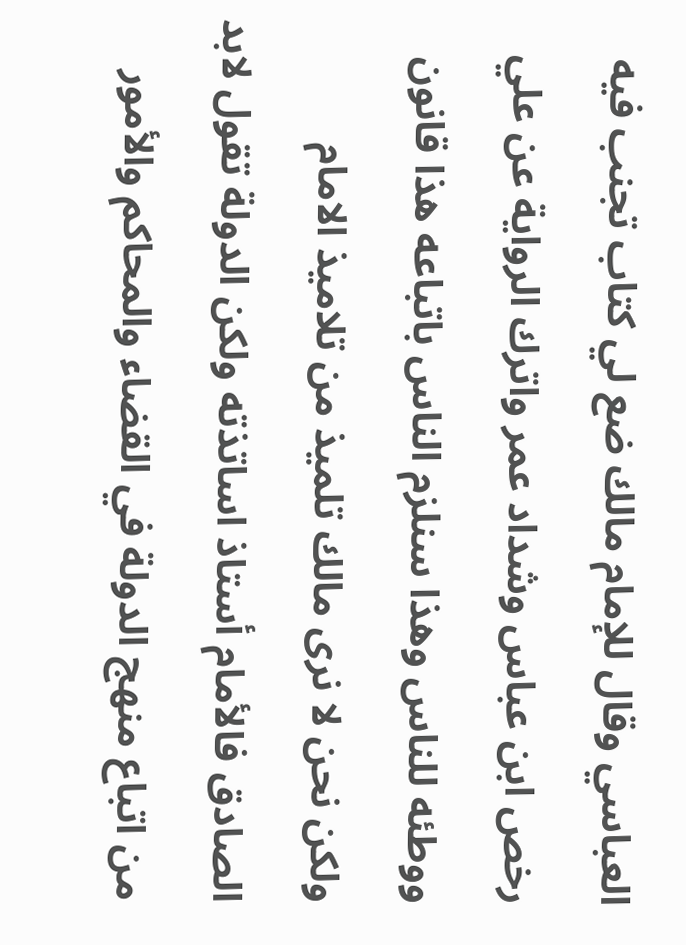العباسي وقال للإمام مالك ضع لي كتاب تجنب فيه رخص ابن عباس وشداد عمر واترك الرواية عن علي ووطئه للناس وهذا سنلزم الناس باتباعه هذا قانون ولكن نحن لا نرى مالك تلميذ من تلاميذ الامام الصادق فالأمام أستاذ اساتذته ولكن الدولة تقول لابد من اتباع منهج الدولة في القضاء والمحاكم والأمور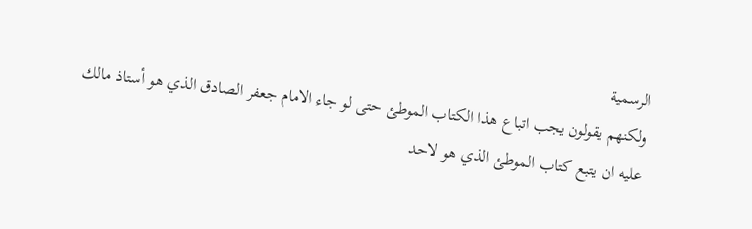الرسمية
ولكنهم يقولون يجب اتباع هذا الكتاب الموطئ حتى لو جاء الامام جعفر الصادق الذي هو أستاذ مالك عليه ان يتبع كتاب الموطئ الذي هو لاحد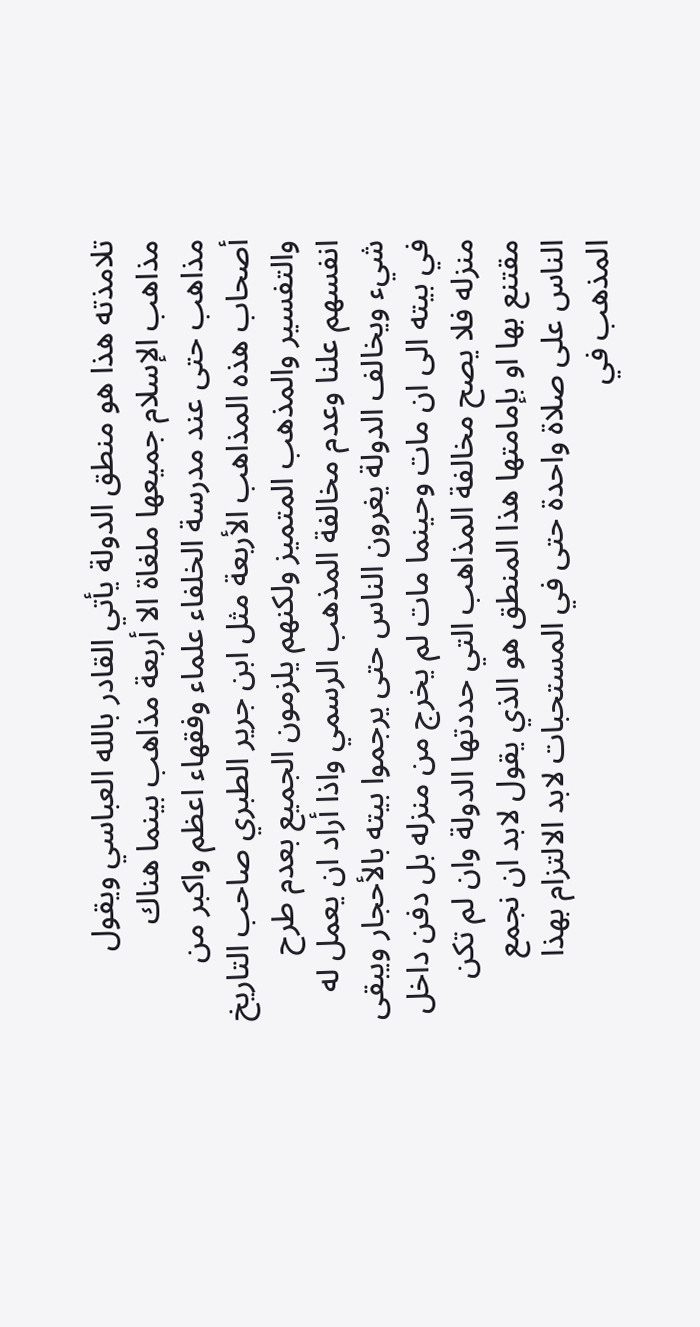تلامذته هذا هو منطق الدولة يأتي القادر بالله العباسي ويقول مذاهب الإسلام جميعها ملغاة الا أربعة مذاهب بينما هناك مذاهب حتى عند مدرسة الخلفاء علماء وفقهاء اعظم واكبر من أصحاب هذه المذاهب الأربعة مثل ابن جرير الطبري صاحب التاريخ والتفسير والمذهب المتميز ولكنهم يلزمون الجميع بعدم طرح انفسهم علنا وعدم مخالفة المذهب الرسمي واذا أراد ان يعمل له شيء ويخالف الدولة يغرون الناس حتى يرجموا بيته بالأحجار ويبقى في بيته الى ان مات وحينما مات لم يخرج من منزله بل دفن داخل منزله فلا يصح مخالفة المذاهب التي حددتها الدولة وان لم تكن مقتنع بها او بإمامتها هذا المنطق هو الذي يقول لابد ان نجمع الناس على صلاة واحدة حتى في المستحبات لابد الالتزام بهذا المذهب في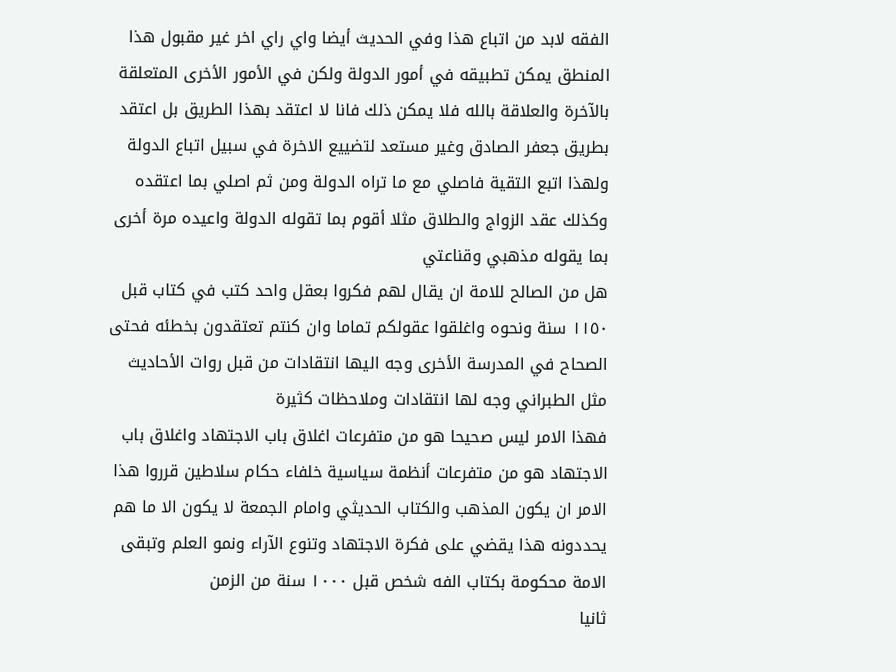الفقه لابد من اتباع هذا وفي الحديث أيضا واي راي اخر غير مقبول هذا المنطق يمكن تطبيقه في أمور الدولة ولكن في الأمور الأخرى المتعلقة بالآخرة والعلاقة بالله فلا يمكن ذلك فانا لا اعتقد بهذا الطريق بل اعتقد بطريق جعفر الصادق وغير مستعد لتضييع الاخرة في سبيل اتباع الدولة ولهذا اتبع التقية فاصلي مع ما تراه الدولة ومن ثم اصلي بما اعتقده وكذلك عقد الزواج والطلاق مثلا أقوم بما تقوله الدولة واعيده مرة أخرى بما يقوله مذهبي وقناعتي
هل من الصالح للامة ان يقال لهم فكروا بعقل واحد كتب في كتاب قبل ١١٥٠ سنة ونحوه واغلقوا عقولكم تماما وان كنتم تعتقدون بخطئه فحتى الصحاح في المدرسة الأخرى وجه اليها انتقادات من قبل روات الأحاديث مثل الطبراني وجه لها انتقادات وملاحظات كثيرة
فهذا الامر ليس صحيحا هو من متفرعات اغلاق باب الاجتهاد واغلاق باب الاجتهاد هو من متفرعات أنظمة سياسية خلفاء حكام سلاطين قرروا هذا الامر ان يكون المذهب والكتاب الحديثي وامام الجمعة لا يكون الا ما هم يحددونه هذا يقضي على فكرة الاجتهاد وتنوع الآراء ونمو العلم وتبقى الامة محكومة بكتاب الفه شخص قبل ١٠٠٠ سنة من الزمن
ثانيا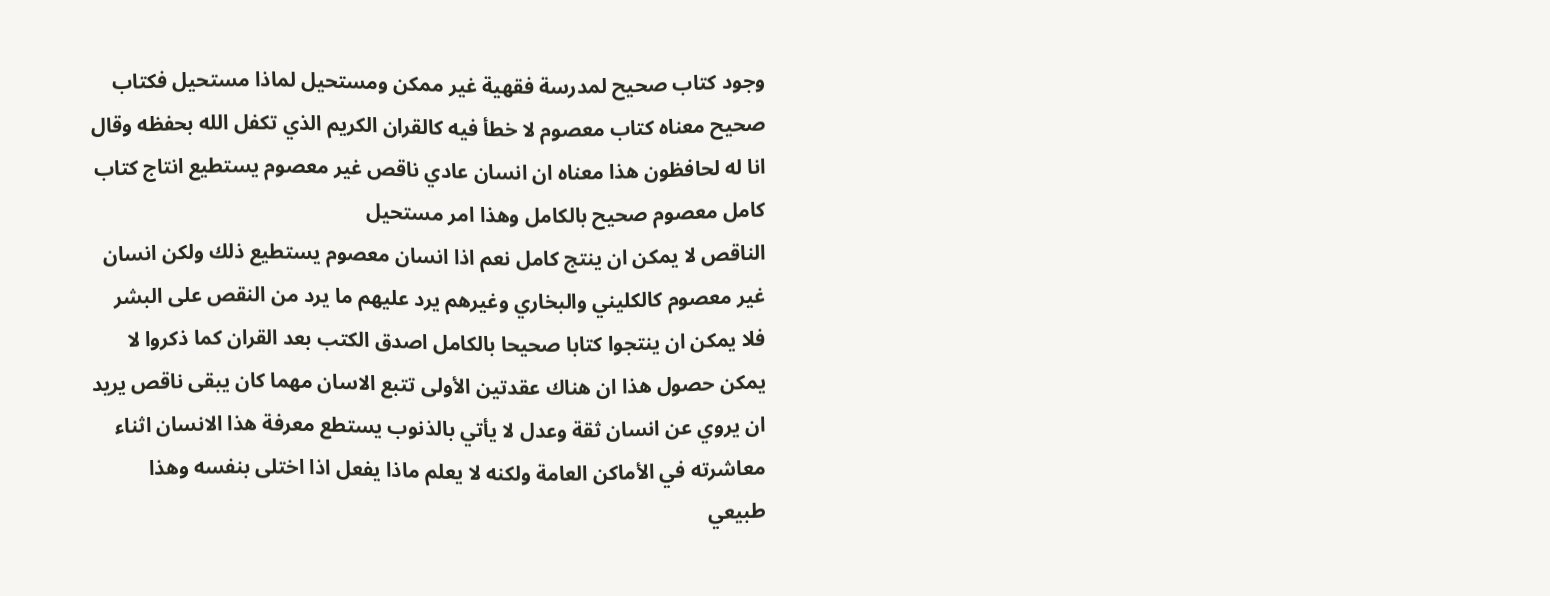وجود كتاب صحيح لمدرسة فقهية غير ممكن ومستحيل لماذا مستحيل فكتاب صحيح معناه كتاب معصوم لا خطأ فيه كالقران الكريم الذي تكفل الله بحفظه وقال انا له لحافظون هذا معناه ان انسان عادي ناقص غير معصوم يستطيع انتاج كتاب كامل معصوم صحيح بالكامل وهذا امر مستحيل
الناقص لا يمكن ان ينتج كامل نعم اذا انسان معصوم يستطيع ذلك ولكن انسان غير معصوم كالكليني والبخاري وغيرهم يرد عليهم ما يرد من النقص على البشر فلا يمكن ان ينتجوا كتابا صحيحا بالكامل اصدق الكتب بعد القران كما ذكروا لا يمكن حصول هذا ان هناك عقدتين الأولى تتبع الاسان مهما كان يبقى ناقص يريد ان يروي عن انسان ثقة وعدل لا يأتي بالذنوب يستطع معرفة هذا الانسان اثناء معاشرته في الأماكن العامة ولكنه لا يعلم ماذا يفعل اذا اختلى بنفسه وهذا طبيعي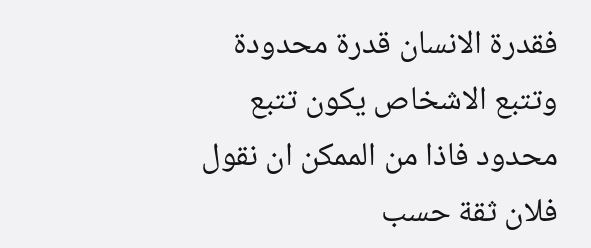فقدرة الانسان قدرة محدودة وتتبع الاشخاص يكون تتبع محدود فاذا من الممكن ان نقول فلان ثقة حسب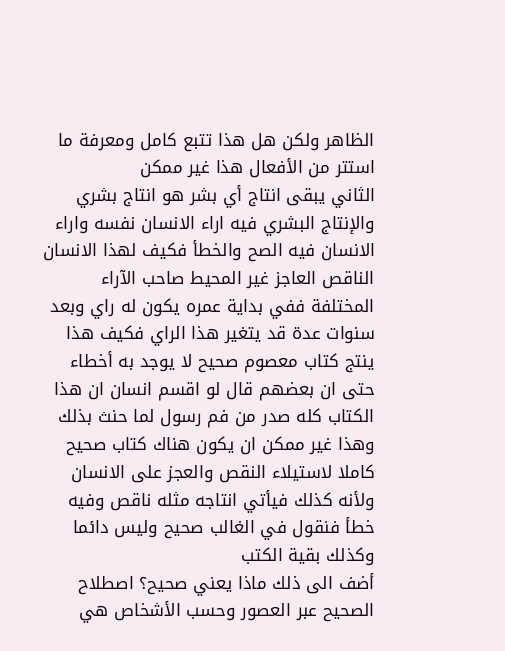الظاهر ولكن هل هذا تتبع كامل ومعرفة ما استتر من الأفعال هذا غير ممكن
الثاني يبقى انتاج أي بشر هو انتاج بشري والإنتاج البشري فيه اراء الانسان نفسه واراء الانسان فيه الصح والخطأ فكيف لهذا الانسان الناقص العاجز غير المحيط صاحب الآراء المختلفة ففي بداية عمره يكون له راي وبعد سنوات عدة قد يتغير هذا الراي فكيف هذا ينتج كتاب معصوم صحيح لا يوجد به أخطاء حتى ان بعضهم قال لو اقسم انسان ان هذا الكتاب كله صدر من فم رسول لما حنث بذلك
وهذا غير ممكن ان يكون هناك كتاب صحيح كاملا لاستيلاء النقص والعجز على الانسان ولأنه كذلك فيأتي انتاجه مثله ناقص وفيه خطأ فنقول في الغالب صحيح وليس دائما وكذلك بقية الكتب
أضف الى ذلك ماذا يعني صحيح؟ اصطلاح الصحيح عبر العصور وحسب الأشخاص هي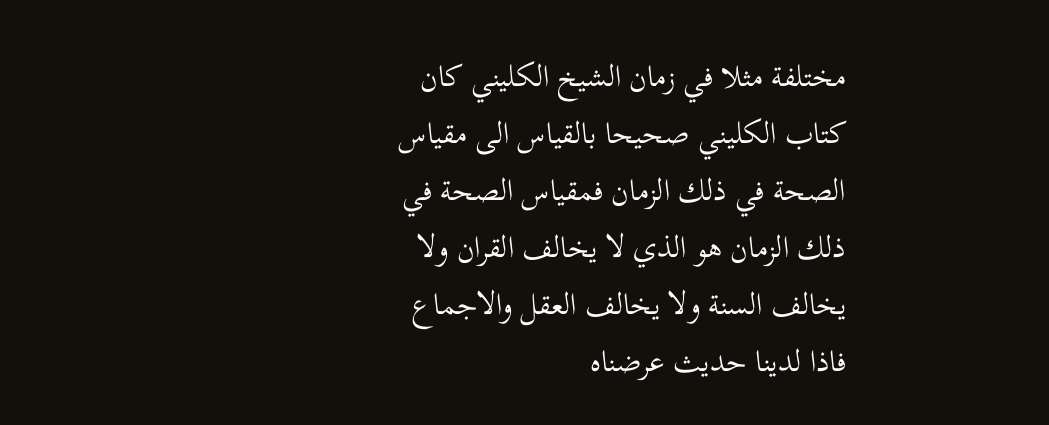مختلفة مثلا في زمان الشيخ الكليني كان كتاب الكليني صحيحا بالقياس الى مقياس الصحة في ذلك الزمان فمقياس الصحة في ذلك الزمان هو الذي لا يخالف القران ولا يخالف السنة ولا يخالف العقل والاجماع فاذا لدينا حديث عرضناه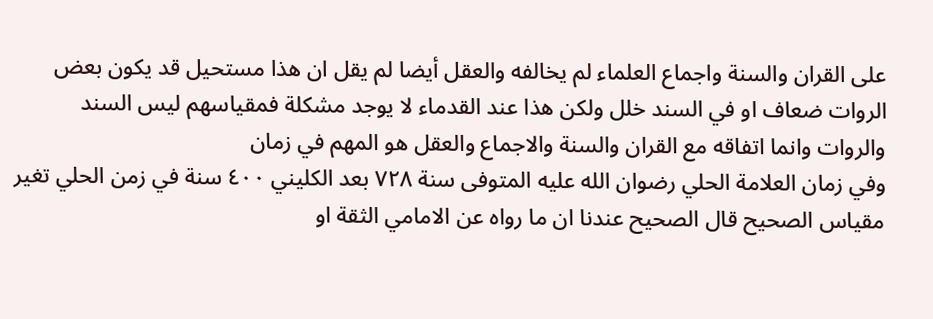على القران والسنة واجماع العلماء لم يخالفه والعقل أيضا لم يقل ان هذا مستحيل قد يكون بعض الروات ضعاف او في السند خلل ولكن هذا عند القدماء لا يوجد مشكلة فمقياسهم ليس السند والروات وانما اتفاقه مع القران والسنة والاجماع والعقل هو المهم في زمان
وفي زمان العلامة الحلي رضوان الله عليه المتوفى سنة ٧٢٨ بعد الكليني ٤٠٠ سنة في زمن الحلي تغير مقياس الصحيح قال الصحيح عندنا ان ما رواه عن الامامي الثقة او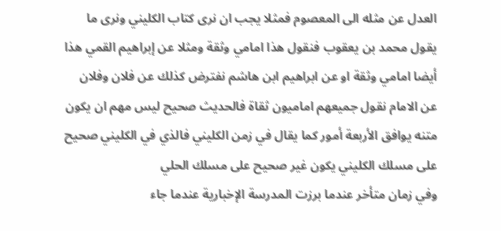العدل عن مثله الى المعصوم فمثلا يجب ان نرى كتاب الكليني ونرى ما يقول محمد بن يعقوب فنقول هذا امامي وثقة ومثلا عن إبراهيم القمي هذا أيضا امامي وثقة او عن ابراهيم ابن هاشم نفترض كذلك عن فلان وفلان عن الامام نقول جميعهم اماميون ثقاة فالحديث صحيح ليس مهم ان يكون متنه يوافق الأربعة أمور كما يقال في زمن الكليني فالذي في الكليني صحيح على مسلك الكليني يكون غير صحيح على مسلك الحلي
وفي زمان متأخر عندما برزت المدرسة الإخبارية عندما جاء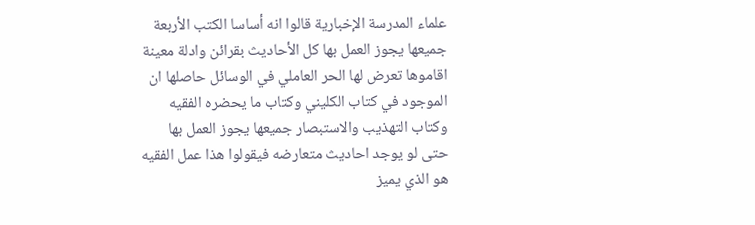علماء المدرسة الإخبارية قالوا انه أساسا الكتب الأربعة جميعها يجوز العمل بها كل الأحاديث بقرائن وادلة معينة اقاموها تعرض لها الحر العاملي في الوسائل حاصلها ان الموجود في كتاب الكليني وكتاب ما يحضره الفقيه وكتاب التهذيب والاستبصار جميعها يجوز العمل بها حتى لو يوجد احاديث متعارضه فيقولوا هذا عمل الفقيه هو الذي يميز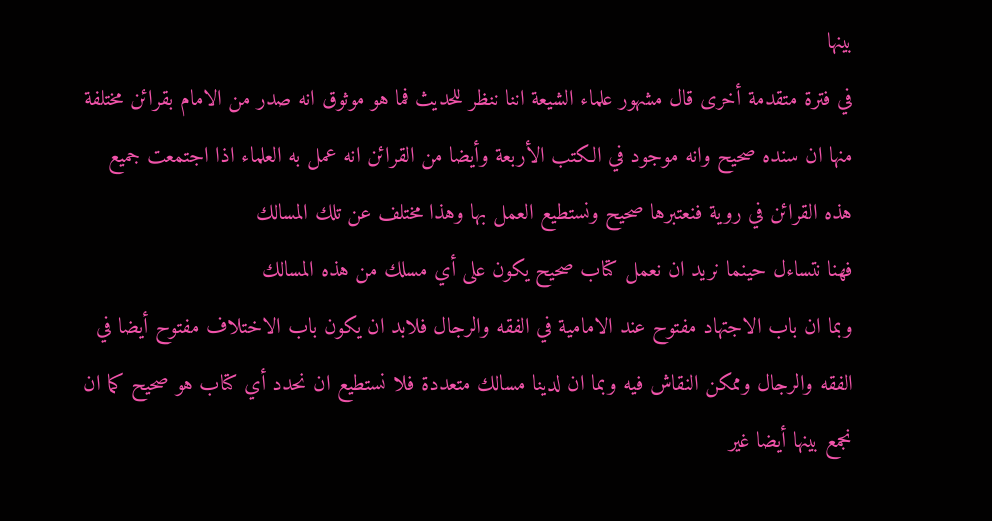بينها
في فترة متقدمة أخرى قال مشهور علماء الشيعة اننا ننظر للحديث فما هو موثوق انه صدر من الامام بقرائن مختلفة منها ان سنده صحيح وانه موجود في الكتب الأربعة وأيضا من القرائن انه عمل به العلماء اذا اجتمعت جميع هذه القرائن في روية فنعتبرها صحيح ونستطيع العمل بها وهذا مختلف عن تلك المسالك
فهنا نتساءل حينما نريد ان نعمل كتاب صحيح يكون على أي مسلك من هذه المسالك
وبما ان باب الاجتهاد مفتوح عند الامامية في الفقه والرجال فلابد ان يكون باب الاختلاف مفتوح أيضا في الفقه والرجال وممكن النقاش فيه وبما ان لدينا مسالك متعددة فلا نستطيع ان نحدد أي كتاب هو صحيح كما ان نجمع بينها أيضا غير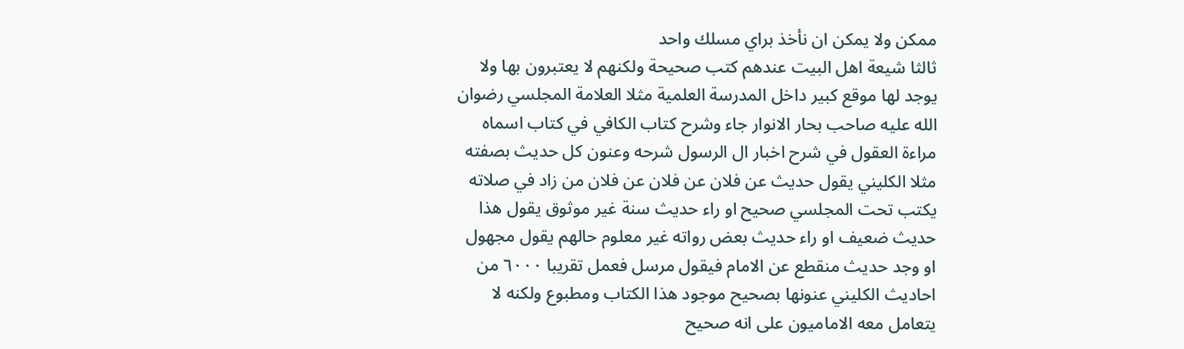ممكن ولا يمكن ان نأخذ براي مسلك واحد
ثالثا شيعة اهل البيت عندهم كتب صحيحة ولكنهم لا يعتبرون بها ولا يوجد لها موقع كبير داخل المدرسة العلمية مثلا العلامة المجلسي رضوان الله عليه صاحب بحار الانوار جاء وشرح كتاب الكافي في كتاب اسماه مراءة العقول في شرح اخبار ال الرسول شرحه وعنون كل حديث بصفته مثلا الكليني يقول حديث عن فلان عن فلان عن فلان من زاد في صلاته يكتب تحت المجلسي صحيح او راء حديث سنة غير موثوق يقول هذا حديث ضعيف او راء حديث بعض رواته غير معلوم حالهم يقول مجهول او وجد حديث منقطع عن الامام فيقول مرسل فعمل تقريبا ٦٠٠٠ من احاديث الكليني عنونها بصحيح موجود هذا الكتاب ومطبوع ولكنه لا يتعامل معه الاماميون على انه صحيح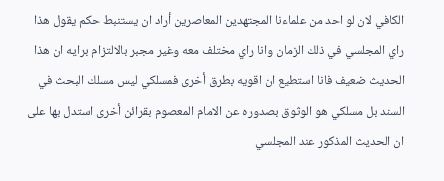الكافي لان لو احد من علماءنا المجتهدين المعاصرين أراد ان يستنبط حكم يقول هذا راي المجلسي في ذلك الزمان وانا راي مختلف معه وغير مجبر بالالتزام برايه ان هذا الحديث ضعيف فانا استطيع ان اقويه بطرق أخرى فمسلكي ليس مسلك البحث في السند بل مسلكي هو الوثوق بصدوره عن الامام المعصوم بقرائن أخرى استدل بها على ان الحديث المذكور عند المجلسي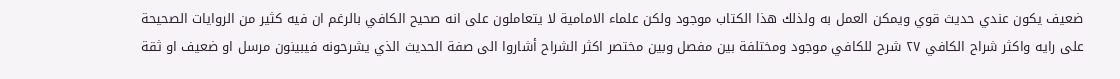ضعيف يكون عندي حديث قوي ويمكن العمل به ولذلك هذا الكتاب موجود ولكن علماء الامامية لا يتعاملون على انه صحيح الكافي بالرغم ان فيه كثير من الروايات الصحيحة على رايه واكثر شراح الكافي ٢٧ شرح للكافي موجود ومختلفة بين مفصل وبين مختصر اكثر الشراح أشاروا الى صفة الحديث الذي يشرحونه فيبينون مرسل او ضعيف او ثقة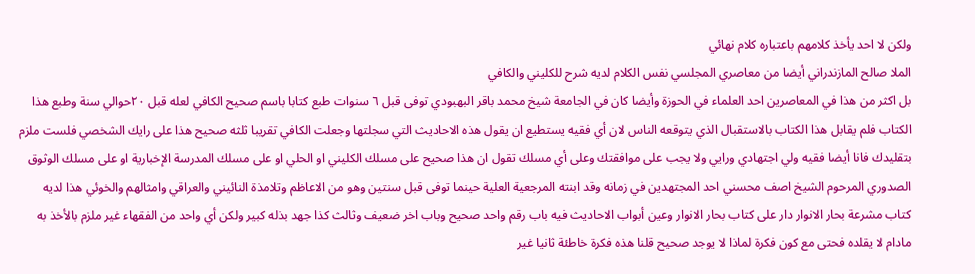ولكن لا احد يأخذ كلامهم باعتباره كلام نهائي
الملا صالح المازندراني أيضا من معاصري المجلسي نفس الكلام لديه شرح للكليني والكافي
بل اكثر من هذا في المعاصرين احد العلماء في الحوزة وأيضا كان في الجامعة شيخ محمد باقر البهبودي توفى قبل ٦ سنوات طبع كتابا باسم صحيح الكافي لعله قبل ٢٠حوالي سنة وطبع هذا الكتاب فلم يقابل هذا الكتاب بالاستقبال الذي يتوقعه الناس لان أي فقيه يستطيع ان يقول هذه الاحاديث التي سجلتها وجعلت الكافي تقريبا ثلثه صحيح هذا على رايك الشخصي فلست ملزم بتقليدك فانا أيضا فقيه ولي اجتهادي ورايي ولا يجب على موافقتك وعلى أي مسلك تقول ان هذا صحيح على مسلك الكليني او الحلي او على مسلك المدرسة الإخبارية او على مسلك الوثوق الصدوري المرحوم الشيخ اصف محسني احد المجتهدين في زمانه وقد ابنته المرجعية العلية حينما توفى قبل سنتين وهو من الاعاظم وتلامذة النائيني والعراقي وامثالهم والخوئي هذا لديه كتاب مشرعة بحار الانوار دار على كتاب بحار الانوار وعين أبواب الاحاديث فيه باب رقم واحد صحيح وباب اخر ضعيف وثالث كذا جهد بذله كبير ولكن أي واحد من الفقهاء غير ملزم بالأخذ به مادام لا يقلده فحتى مع كون فكرة لماذا لا يوجد صحيح قلنا هذه فكرة خاطئة ثانيا غير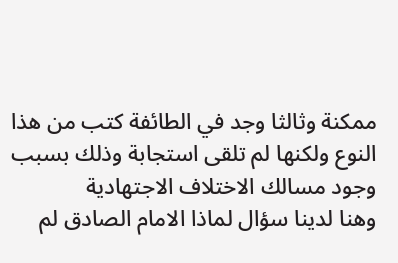ممكنة وثالثا وجد في الطائفة كتب من هذا النوع ولكنها لم تلقى استجابة وذلك بسبب وجود مسالك الاختلاف الاجتهادية
وهنا لدينا سؤال لماذا الامام الصادق لم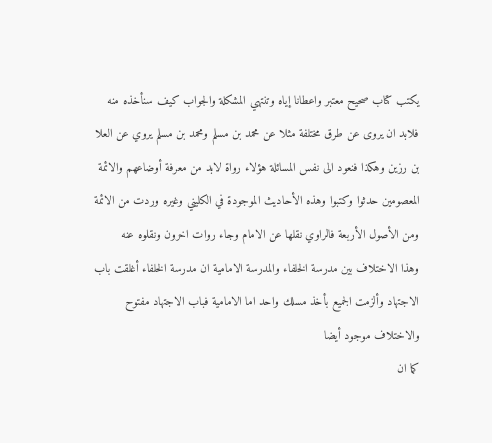يكتب كتاب صحيح معتبر واعطانا إياه وتنتهي المشكلة والجواب كيف سنأخذه منه فلابد ان يروى عن طرق مختلفة مثلا عن محمد بن مسلم ومحمد بن مسلم يروي عن العلا بن رزين وهكذا فنعود الى نفس المسائلة هؤلاء رواة لابد من معرفة أوضاعهم والائمة المعصومين حدثوا وكتبوا وهذه الأحاديث الموجودة في الكليني وغيره وردت من الائمة ومن الأصول الأربعة فالراوي نقلها عن الامام وجاء روات اخرون ونقلوه عنه
وهذا الاختلاف بين مدرسة الخلفاء والمدرسة الامامية ان مدرسة الخلفاء أغلقت باب الاجتهاد وألزمت الجميع بأخذ مسلك واحد اما الامامية فباب الاجتهاد مفتوح والاختلاف موجود أيضا
كما ان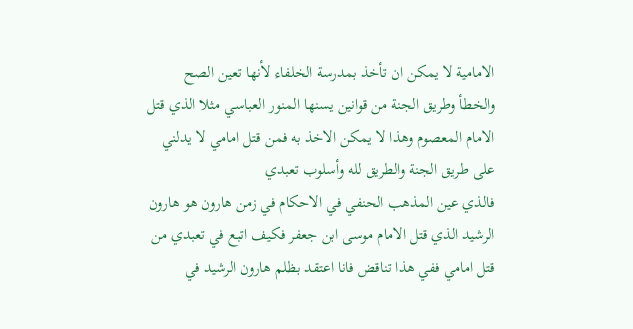الامامية لا يمكن ان تأخذ بمدرسة الخلفاء لأنها تعين الصح والخطأ وطريق الجنة من قوانين يسنها المنور العباسي مثلا الذي قتل الامام المعصوم وهذا لا يمكن الاخذ به فمن قتل امامي لا يدلني على طريق الجنة والطريق لله وأسلوب تعبدي
فالذي عين المذهب الحنفي في الاحكام في زمن هارون هو هارون الرشيد الذي قتل الامام موسى ابن جعفر فكيف اتبع في تعبدي من قتل امامي ففي هذا تناقض فانا اعتقد بظلم هارون الرشيد في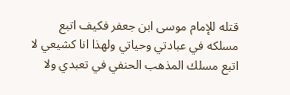قتله للإمام موسى ابن جعفر فكيف اتبع مسلكه في عبادتي وحياتي ولهذا انا كشيعي لا اتبع مسلك المذهب الحنفي في تعبدي ولا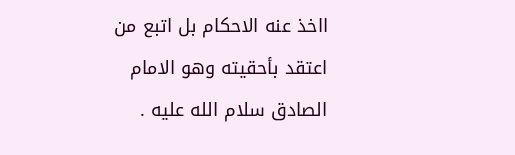ااخذ عنه الاحكام بل اتبع من اعتقد بأحقيته وهو الامام الصادق سلام الله عليه .